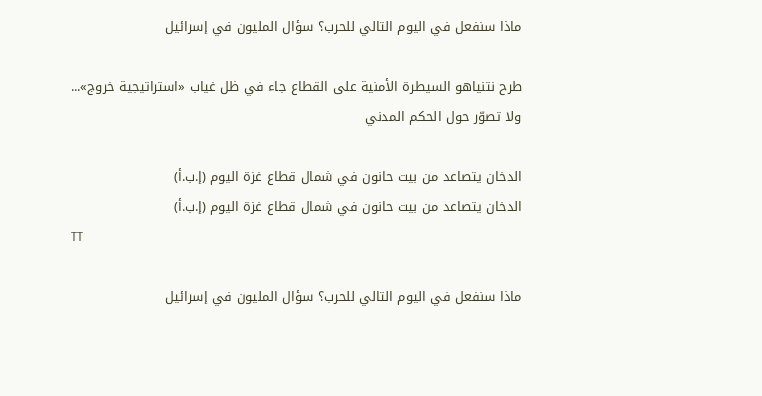ماذا سنفعل في اليوم التالي للحرب؟ سؤال المليون في إسرائيل

طرح نتنياهو السيطرة الأمنية على القطاع جاء في ظل غياب «استراتيجية خروج»... ولا تصوّر حول الحكم المدني

الدخان يتصاعد من بيت حانون في شمال قطاع غزة اليوم (إ.ب.أ)
الدخان يتصاعد من بيت حانون في شمال قطاع غزة اليوم (إ.ب.أ)
TT

ماذا سنفعل في اليوم التالي للحرب؟ سؤال المليون في إسرائيل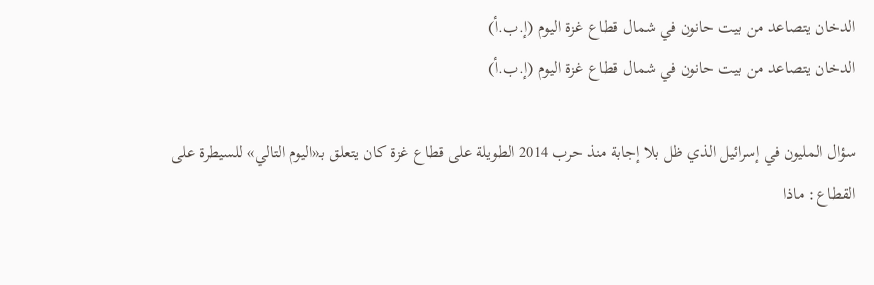الدخان يتصاعد من بيت حانون في شمال قطاع غزة اليوم (إ.ب.أ)
الدخان يتصاعد من بيت حانون في شمال قطاع غزة اليوم (إ.ب.أ)

سؤال المليون في إسرائيل الذي ظل بلا إجابة منذ حرب 2014 الطويلة على قطاع غزة كان يتعلق بـ«اليوم التالي» للسيطرة على القطاع: ماذا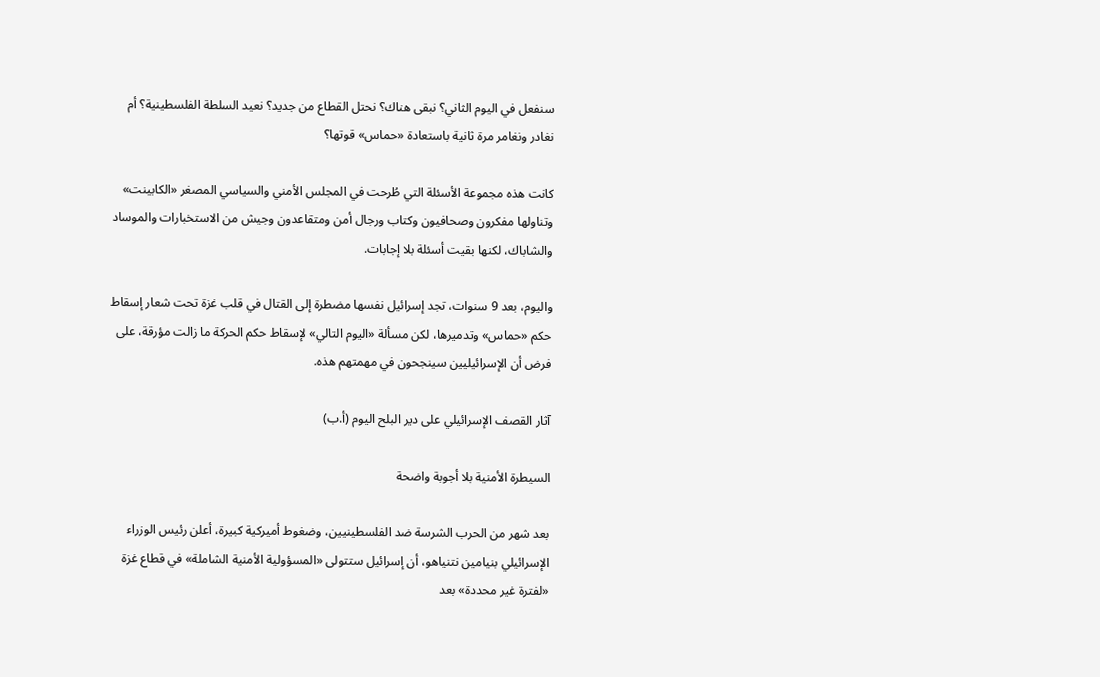سنفعل في اليوم الثاني؟ نبقى هناك؟ نحتل القطاع من جديد؟ نعيد السلطة الفلسطينية؟ أم نغادر ونغامر مرة ثانية باستعادة «حماس» قوتها؟

كانت هذه مجموعة الأسئلة التي طُرحت في المجلس الأمني والسياسي المصغر «الكابينت» وتناولها مفكرون وصحافيون وكتاب ورجال أمن ومتقاعدون وجيش من الاستخبارات والموساد والشاباك، لكنها بقيت أسئلة بلا إجابات.

واليوم، بعد 9 سنوات، تجد إسرائيل نفسها مضطرة إلى القتال في قلب غزة تحت شعار إسقاط حكم «حماس» وتدميرها، لكن مسألة «اليوم التالي» لإسقاط حكم الحركة ما زالت مؤرقة، على فرض أن الإسرائيليين سينجحون في مهمتهم هذه.

آثار القصف الإسرائيلي على دير البلح اليوم (أ.ب)

السيطرة الأمنية بلا أجوبة واضحة

بعد شهر من الحرب الشرسة ضد الفلسطينيين، وضغوط أميركية كبيرة، أعلن رئيس الوزراء الإسرائيلي بنيامين نتنياهو، أن إسرائيل ستتولى «المسؤولية الأمنية الشاملة» في قطاع غزة «لفترة غير محددة» بعد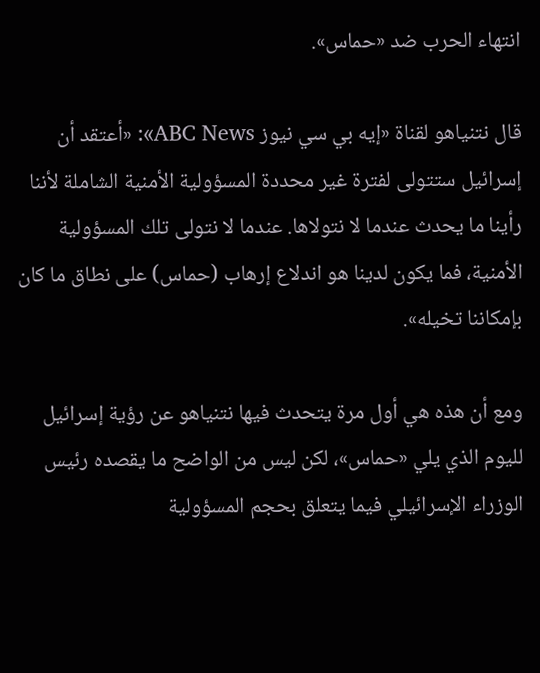انتهاء الحرب ضد «حماس».

قال نتنياهو لقناة «إيه بي سي نيوز ABC News»: «أعتقد أن إسرائيل ستتولى لفترة غير محددة المسؤولية الأمنية الشاملة لأننا رأينا ما يحدث عندما لا نتولاها. عندما لا نتولى تلك المسؤولية الأمنية، فما يكون لدينا هو اندلاع إرهاب (حماس) على نطاق ما كان بإمكاننا تخيله».

ومع أن هذه هي أول مرة يتحدث فيها نتنياهو عن رؤية إسرائيل لليوم الذي يلي «حماس»، لكن ليس من الواضح ما يقصده رئيس الوزراء الإسرائيلي فيما يتعلق بحجم المسؤولية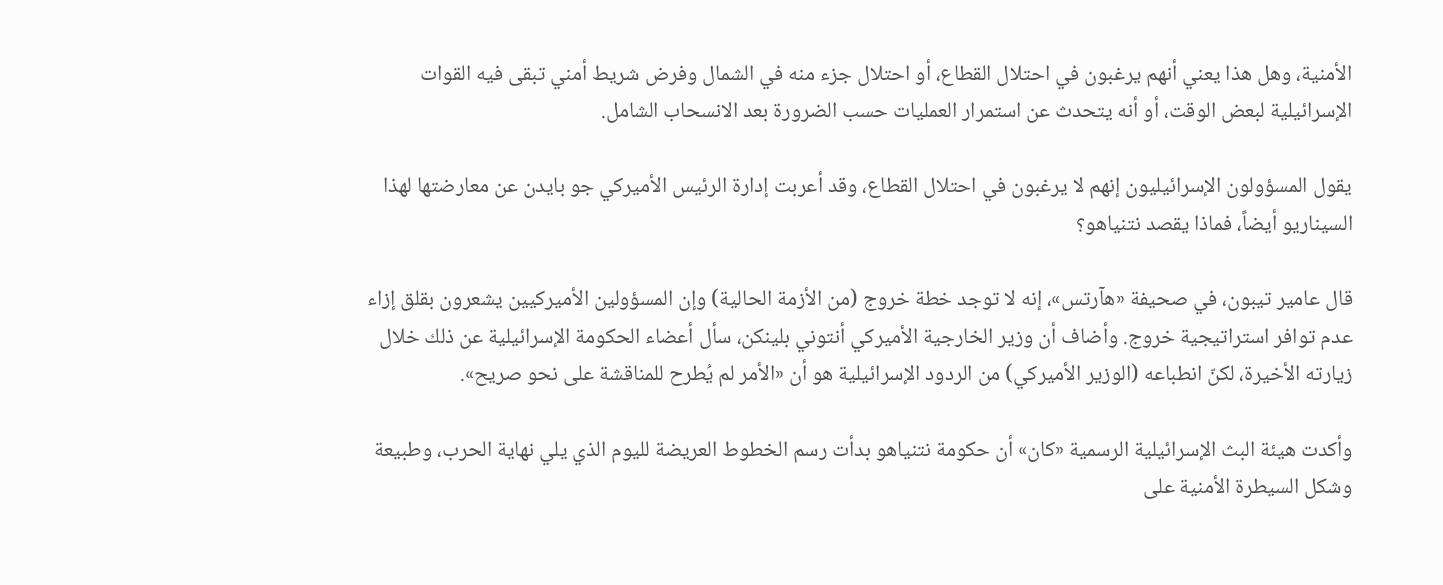الأمنية، وهل هذا يعني أنهم يرغبون في احتلال القطاع، أو احتلال جزء منه في الشمال وفرض شريط أمني تبقى فيه القوات الإسرائيلية لبعض الوقت، أو أنه يتحدث عن استمرار العمليات حسب الضرورة بعد الانسحاب الشامل.

يقول المسؤولون الإسرائيليون إنهم لا يرغبون في احتلال القطاع، وقد أعربت إدارة الرئيس الأميركي جو بايدن عن معارضتها لهذا السيناريو أيضاً، فماذا يقصد نتنياهو؟

قال عامير تيبون، في صحيفة «هآرتس»، إنه لا توجد خطة خروج (من الأزمة الحالية) وإن المسؤولين الأميركيين يشعرون بقلق إزاء عدم توافر استراتيجية خروج. وأضاف أن وزير الخارجية الأميركي أنتوني بلينكن، سأل أعضاء الحكومة الإسرائيلية عن ذلك خلال زيارته الأخيرة، لكنّ انطباعه (الوزير الأميركي) من الردود الإسرائيلية هو أن «الأمر لم يُطرح للمناقشة على نحو صريح».

وأكدت هيئة البث الإسرائيلية الرسمية «كان» أن حكومة نتنياهو بدأت رسم الخطوط العريضة لليوم الذي يلي نهاية الحرب، وطبيعة وشكل السيطرة الأمنية على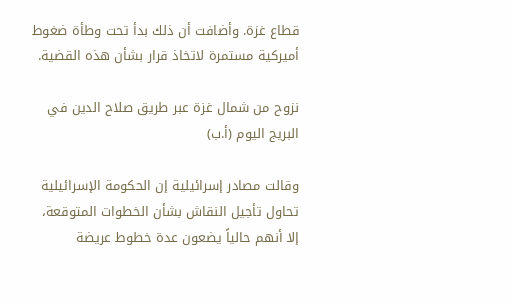قطاع غزة. وأضافت أن ذلك بدأ تحت وطأة ضغوط أميركية مستمرة لاتخاذ قرار بشأن هذه القضية.

نزوح من شمال غزة عبر طريق صلاح الدين في البريج اليوم (أ.ب)

وقالت مصادر إسرائيلية إن الحكومة الإسرائيلية تحاول تأجيل النقاش بشأن الخطوات المتوقعة، إلا أنهم حالياً يضعون عدة خطوط عريضة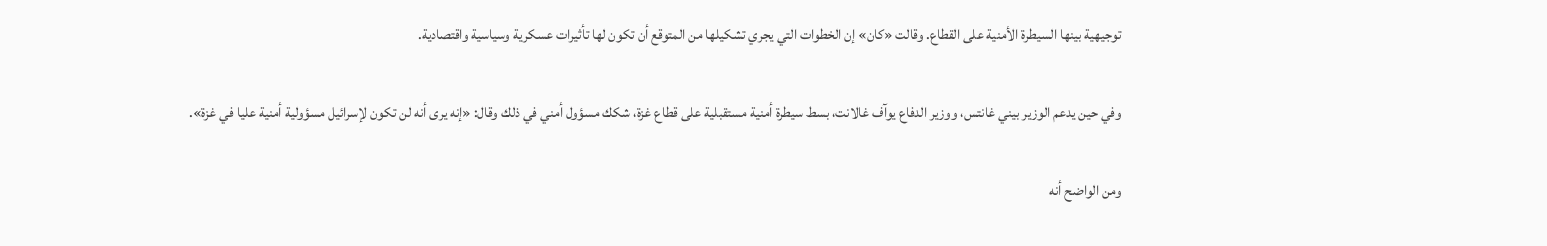توجيهية بينها السيطرة الأمنية على القطاع. وقالت «كان» إن الخطوات التي يجري تشكيلها من المتوقع أن تكون لها تأثيرات عسكرية وسياسية واقتصادية.

وفي حين يدعم الوزير بيني غانتس، ووزير الدفاع يوآف غالانت، بسط سيطرة أمنية مستقبلية على قطاع غزة، شكك مسؤول أمني في ذلك وقال: «إنه يرى أنه لن تكون لإسرائيل مسؤولية أمنية عليا في غزة».

ومن الواضح أنه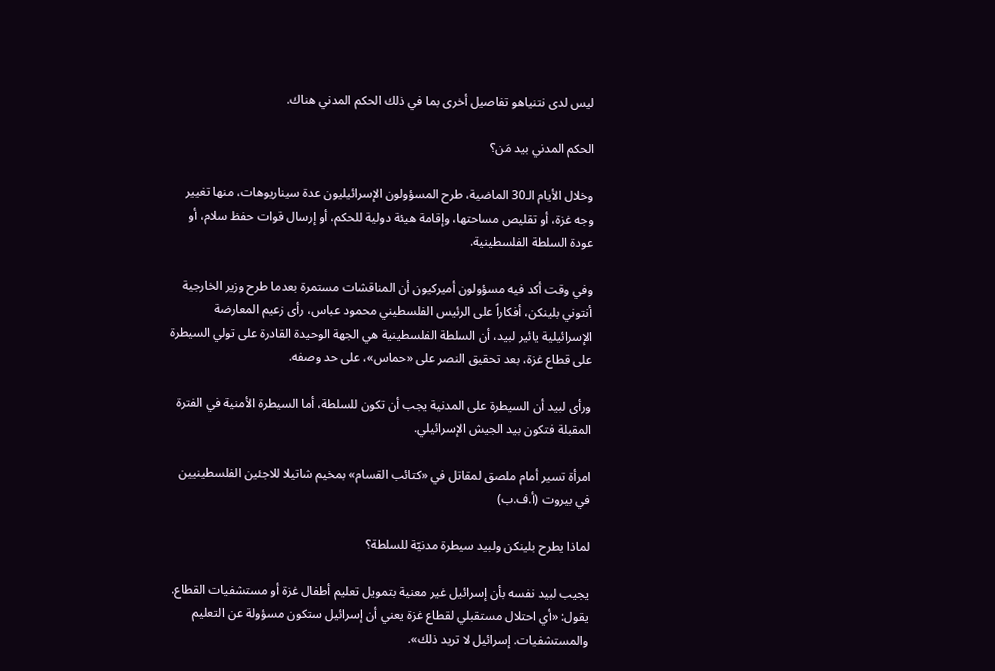ليس لدى نتنياهو تفاصيل أخرى بما في ذلك الحكم المدني هناك.

الحكم المدني بيد مَن؟

وخلال الأيام الـ30 الماضية، طرح المسؤولون الإسرائيليون عدة سيناريوهات، منها تغيير وجه غزة، أو تقليص مساحتها، وإقامة هيئة دولية للحكم، أو إرسال قوات حفظ سلام، أو عودة السلطة الفلسطينية.

وفي وقت أكد فيه مسؤولون أميركيون أن المناقشات مستمرة بعدما طرح وزير الخارجية أنتوني بلينكن، أفكاراً على الرئيس الفلسطيني محمود عباس، رأى زعيم المعارضة الإسرائيلية يائير لبيد، أن السلطة الفلسطينية هي الجهة الوحيدة القادرة على تولي السيطرة على قطاع غزة، بعد تحقيق النصر على «حماس»، على حد وصفه.

ورأى لبيد أن السيطرة على المدنية يجب أن تكون للسلطة، أما السيطرة الأمنية في الفترة المقبلة فتكون بيد الجيش الإسرائيلي.

امرأة تسير أمام ملصق لمقاتل في «كتائب القسام» بمخيم شاتيلا للاجئين الفلسطينيين في بيروت (أ.ف.ب)

لماذا يطرح بلينكن ولبيد سيطرة مدنيّة للسلطة؟

يجيب لبيد نفسه بأن إسرائيل غير معنية بتمويل تعليم أطفال غزة أو مستشفيات القطاع. يقول: «أي احتلال مستقبلي لقطاع غزة يعني أن إسرائيل ستكون مسؤولة عن التعليم والمستشفيات. إسرائيل لا تريد ذلك».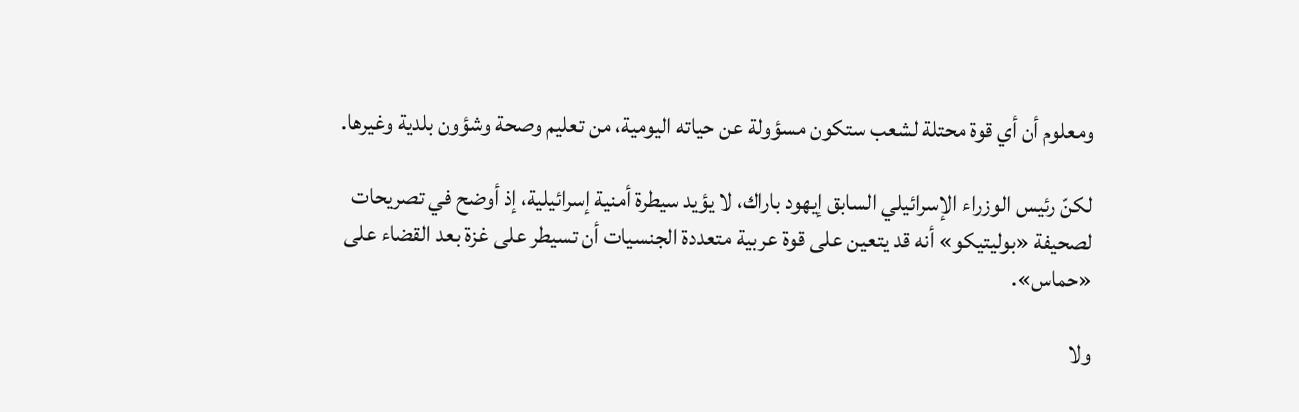ومعلوم أن أي قوة محتلة لشعب ستكون مسؤولة عن حياته اليومية، من تعليم وصحة وشؤون بلدية وغيرها.

لكنّ رئيس الوزراء الإسرائيلي السابق إيهود باراك، لا يؤيد سيطرة أمنية إسرائيلية، إذ أوضح في تصريحات لصحيفة «بوليتيكو» أنه قد يتعين على قوة عربية متعددة الجنسيات أن تسيطر على غزة بعد القضاء على «حماس».

ولا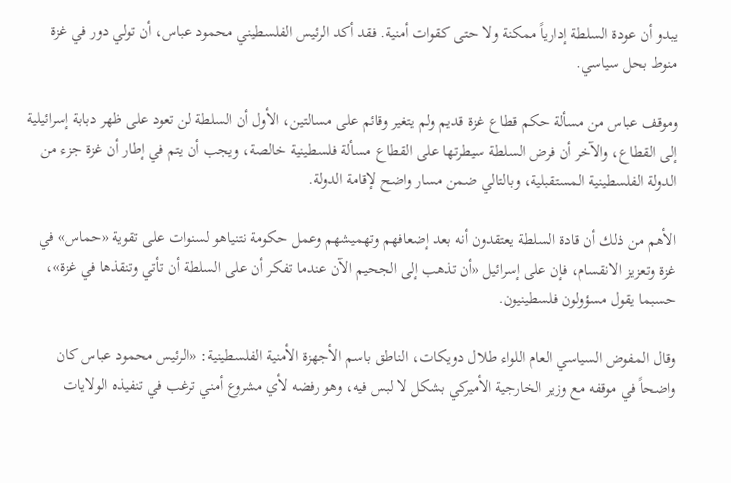يبدو أن عودة السلطة إدارياً ممكنة ولا حتى كقوات أمنية. فقد أكد الرئيس الفلسطيني محمود عباس، أن تولي دور في غزة منوط بحل سياسي.

وموقف عباس من مسألة حكم قطاع غزة قديم ولم يتغير وقائم على مسالتين، الأول أن السلطة لن تعود على ظهر دبابة إسرائيلية إلى القطاع، والآخر أن فرض السلطة سيطرتها على القطاع مسألة فلسطينية خالصة، ويجب أن يتم في إطار أن غزة جزء من الدولة الفلسطينية المستقبلية، وبالتالي ضمن مسار واضح لإقامة الدولة.

الأهم من ذلك أن قادة السلطة يعتقدون أنه بعد إضعافهم وتهميشهم وعمل حكومة نتنياهو لسنوات على تقوية «حماس» في غزة وتعزيز الانقسام، فإن على إسرائيل «أن تذهب إلى الجحيم الآن عندما تفكر أن على السلطة أن تأتي وتنقذها في غزة»، حسبما يقول مسؤولون فلسطينيون.

وقال المفوض السياسي العام اللواء طلال دويكات، الناطق باسم الأجهزة الأمنية الفلسطينية: «الرئيس محمود عباس كان واضحاً في موقفه مع وزير الخارجية الأميركي بشكل لا لبس فيه، وهو رفضه لأي مشروع أمني ترغب في تنفيذه الولايات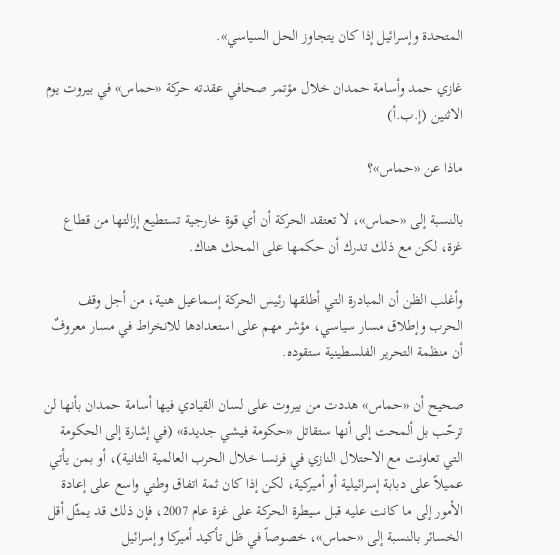المتحدة وإسرائيل إذا كان يتجاوز الحل السياسي».

غازي حمد وأسامة حمدان خلال مؤتمر صحافي عقدته حركة «حماس» في بيروت يوم الاثنين (إ.ب.أ)

ماذا عن «حماس»؟

بالنسبة إلى «حماس»، لا تعتقد الحركة أن أي قوة خارجية تستطيع إزالتها من قطاع غزة، لكن مع ذلك تدرك أن حكمها على المحك هناك.

وأغلب الظن أن المبادرة التي أطلقها رئيس الحركة إسماعيل هنية، من أجل وقف الحرب وإطلاق مسار سياسي، مؤشر مهم على استعدادها للانخراط في مسار معروفٌ أن منظمة التحرير الفلسطينية ستقوده.

صحيح أن «حماس» هددت من بيروت على لسان القيادي فيها أسامة حمدان بأنها لن ترحّب بل ألمحت إلى أنها ستقاتل «حكومة فيشي جديدة» (في إشارة إلى الحكومة التي تعاونت مع الاحتلال النازي في فرنسا خلال الحرب العالمية الثانية)، أو بمن يأتي عميلاً على دبابة إسرائيلية أو أميركية، لكن إذا كان ثمة اتفاق وطني واسع على إعادة الأمور إلى ما كانت عليه قبل سيطرة الحركة على غزة عام 2007، فإن ذلك قد يمثّل أقل الخسائر بالنسبة إلى «حماس»، خصوصاً في ظل تأكيد أميركا وإسرائيل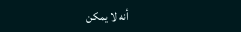أنه لا يمكن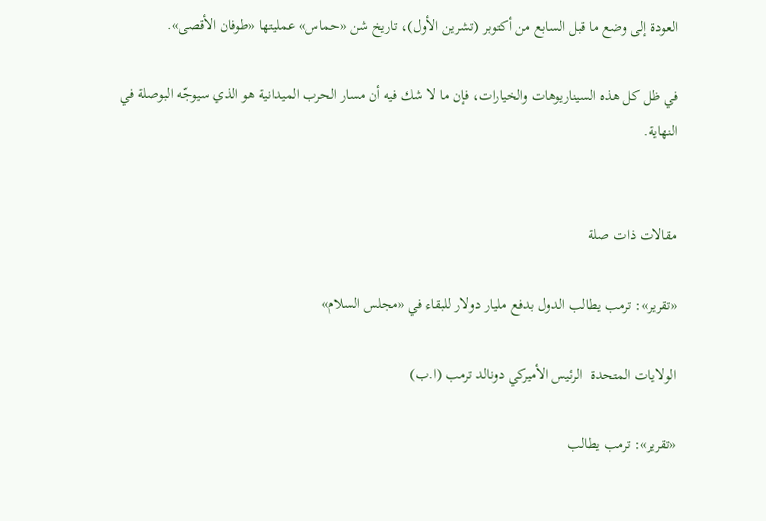العودة إلى وضع ما قبل السابع من أكتوبر (تشرين الأول)، تاريخ شن «حماس» عمليتها «طوفان الأقصى».

في ظل كل هذه السيناريوهات والخيارات، فإن ما لا شك فيه أن مسار الحرب الميدانية هو الذي سيوجّه البوصلة في النهاية.


مقالات ذات صلة

«تقرير»: ترمب يطالب الدول بدفع مليار دولار للبقاء في «مجلس السلام»

الولايات المتحدة  ‌الرئيس الأميركي دونالد ترمب (ا.ب)

«تقرير»: ترمب يطالب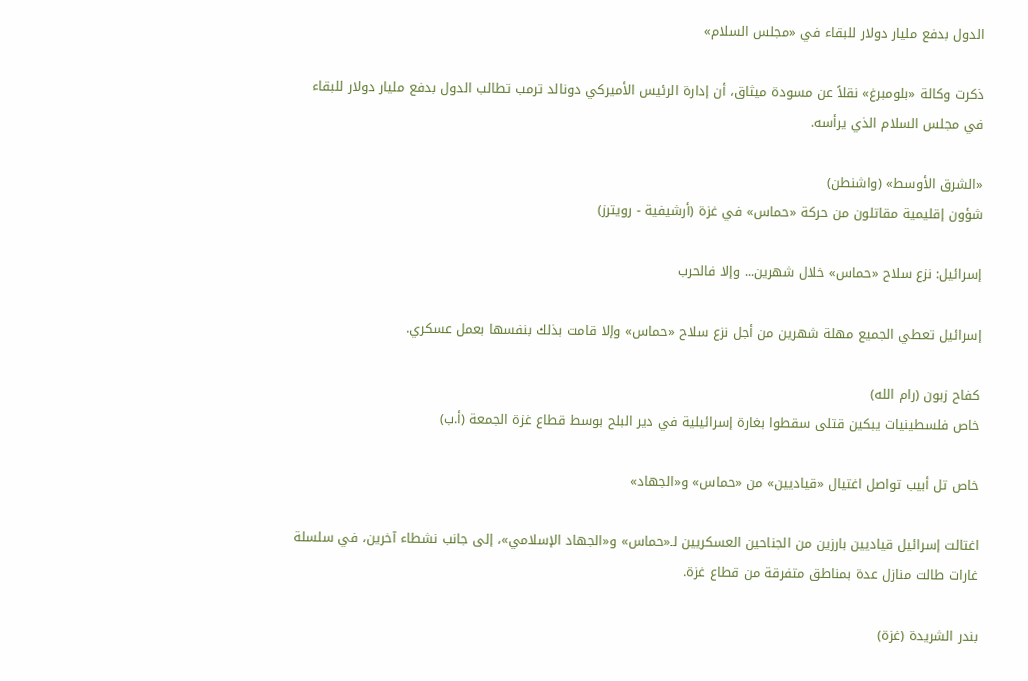الدول بدفع مليار دولار للبقاء في «مجلس السلام»

ذكرت وكالة «بلومبرغ» نقلاً عن مسودة ميثاق، أن إدارة الرئيس الأميركي دونالد ترمب تطالب الدول بدفع مليار دولار للبقاء في ‌مجلس السلام ‌الذي ‌يرأسه.

«الشرق الأوسط» (واشنطن)
شؤون إقليمية مقاتلون من حركة «حماس» في غزة (أرشيفية - رويترز)

إسرائيل: نزع سلاح «حماس» خلال شهرين... وإلا فالحرب

إسرائيل تعطي الجميع مهلة شهرين من أجل نزع سلاح «حماس» وإلا قامت بذلك بنفسها بعمل عسكري.

كفاح زبون (رام الله)
خاص فلسطينيات يبكين قتلى سقطوا بغارة إسرائيلية في دير البلح بوسط قطاع غزة الجمعة (أ.ب)

خاص تل أبيب تواصل اغتيال «قياديين» من «حماس» و«الجهاد»

اغتالت إسرائيل قياديين بارزين من الجناحين العسكريين لـ«حماس» و«الجهاد الإسلامي»، إلى جانب نشطاء آخرين، في سلسلة غارات طالت منازل عدة بمناطق متفرقة من قطاع غزة.

بندر الشريدة (غزة)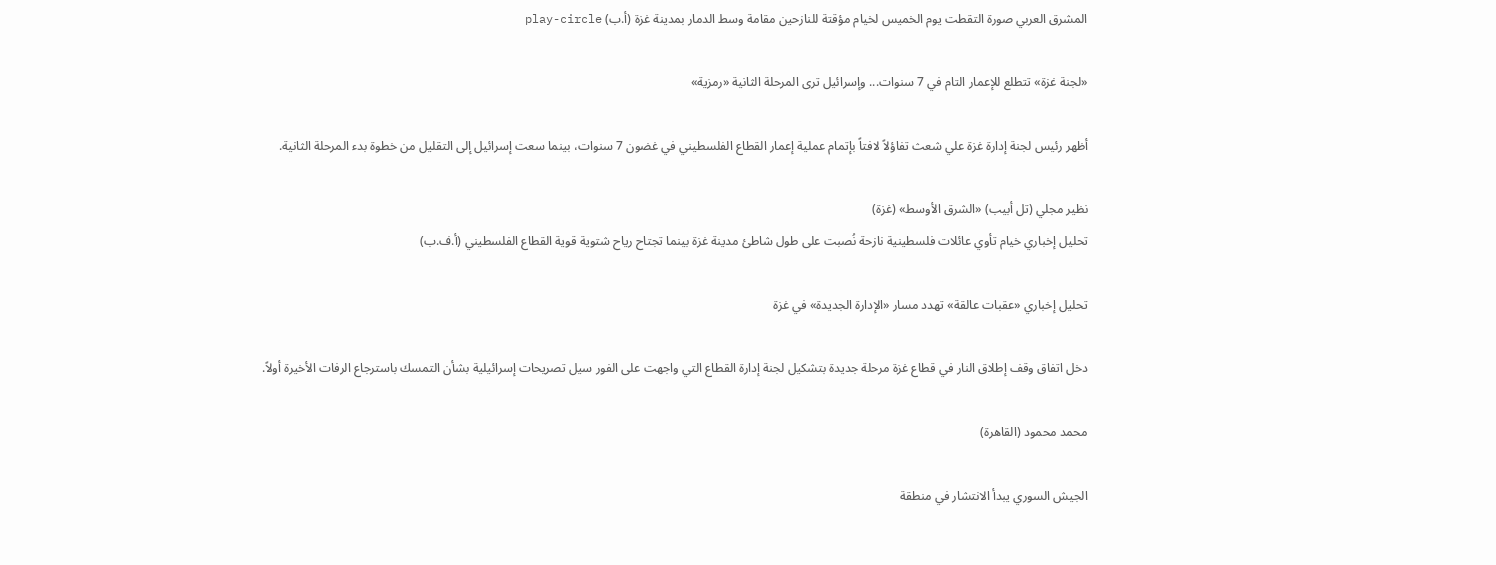المشرق العربي صورة التقطت يوم الخميس لخيام مؤقتة للنازحين مقامة وسط الدمار بمدينة غزة (أ.ب) play-circle

«لجنة غزة» تتطلع للإعمار التام في 7 سنوات... وإسرائيل ترى المرحلة الثانية «رمزية»

أظهر رئيس لجنة إدارة غزة علي شعث تفاؤلاً لافتاً بإتمام عملية إعمار القطاع الفلسطيني في غضون 7 سنوات، بينما سعت إسرائيل إلى التقليل من خطوة بدء المرحلة الثانية.

نظير مجلي (تل أبيب) «الشرق الأوسط» (غزة)
تحليل إخباري خيام تأوي عائلات فلسطينية نازحة نُصبت على طول شاطئ مدينة غزة بينما تجتاح رياح شتوية قوية القطاع الفلسطيني (أ.ف.ب)

تحليل إخباري «عقبات عالقة» تهدد مسار «الإدارة الجديدة» في غزة

دخل اتفاق وقف إطلاق النار في قطاع غزة مرحلة جديدة بتشكيل لجنة إدارة القطاع التي واجهت على الفور سيل تصريحات إسرائيلية بشأن التمسك باسترجاع الرفات الأخيرة أولاً.

محمد محمود (القاهرة)

الجيش السوري يبدأ الانتشار في منطقة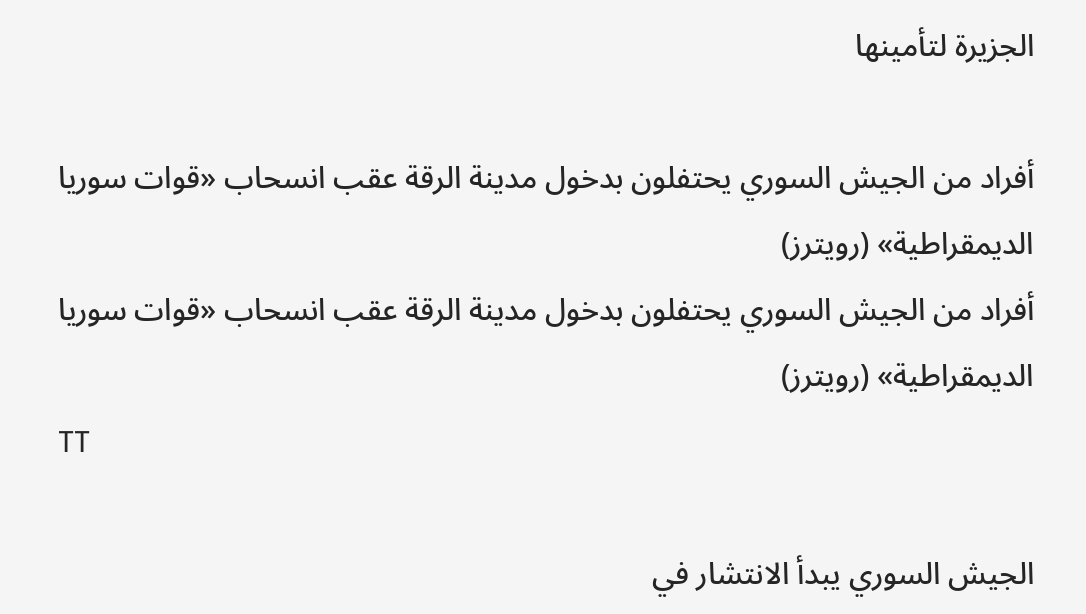الجزيرة لتأمينها

أفراد من الجيش السوري يحتفلون بدخول مدينة الرقة عقب انسحاب «قوات سوريا الديمقراطية» (رويترز)
أفراد من الجيش السوري يحتفلون بدخول مدينة الرقة عقب انسحاب «قوات سوريا الديمقراطية» (رويترز)
TT

الجيش السوري يبدأ الانتشار في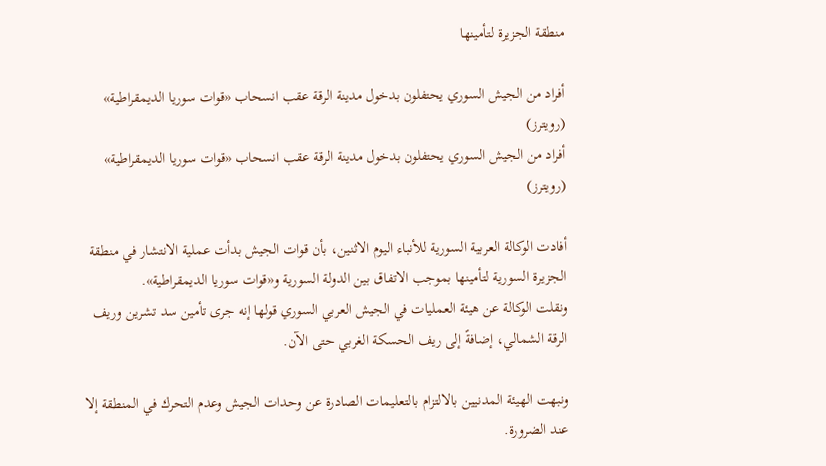منطقة الجزيرة لتأمينها

أفراد من الجيش السوري يحتفلون بدخول مدينة الرقة عقب انسحاب «قوات سوريا الديمقراطية» (رويترز)
أفراد من الجيش السوري يحتفلون بدخول مدينة الرقة عقب انسحاب «قوات سوريا الديمقراطية» (رويترز)

أفادت الوكالة العربية السورية للأنباء اليوم الاثنين، بأن قوات الجيش بدأت عملية الانتشار في منطقة الجزيرة السورية لتأمينها بموجب الاتفاق بين الدولة السورية و«قوات سوريا الديمقراطية».
ونقلت الوكالة عن هيئة العمليات في الجيش العربي السوري قولها إنه جرى تأمين سد تشرين وريف الرقة الشمالي، إضافةً إلى ريف الحسكة الغربي حتى الآن.

ونبهت الهيئة المدنيين بالالتزام بالتعليمات الصادرة عن وحدات الجيش وعدم التحرك في المنطقة إلا عند الضرورة.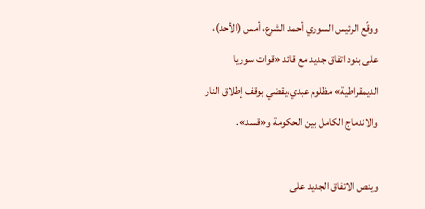ووقّع الرئيس السوري أحمد الشرع، أمس (الأحد)، على بنود اتفاق جديد مع قائد «قوات سوريا الديمقراطية» مظلوم عبدي،يقضي بوقف إطلاق النار والاندماج الكامل بين الحكومة و«قسد».

وينص الاتفاق الجديد على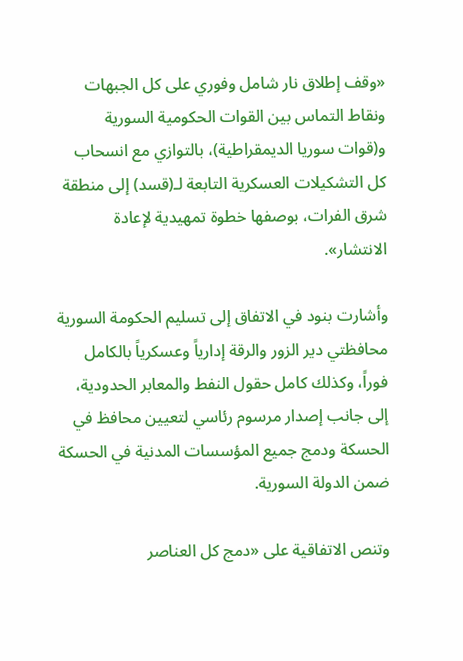«وقف إطلاق نار شامل وفوري على كل الجبهات ونقاط التماس بين القوات الحكومية السورية و(قوات سوريا الديمقراطية)، بالتوازي مع انسحاب كل التشكيلات العسكرية التابعة لـ(قسد) إلى منطقة شرق الفرات، بوصفها خطوة تمهيدية لإعادة الانتشار».

وأشارت بنود في الاتفاق إلى تسليم الحكومة السورية محافظتي دير الزور والرقة إدارياً وعسكرياً بالكامل فوراً، وكذلك كامل حقول النفط والمعابر الحدودية، إلى جانب إصدار مرسوم رئاسي لتعيين محافظ في الحسكة ودمج جميع المؤسسات المدنية في الحسكة ضمن الدولة السورية.

وتنص الاتفاقية على «دمج كل العناصر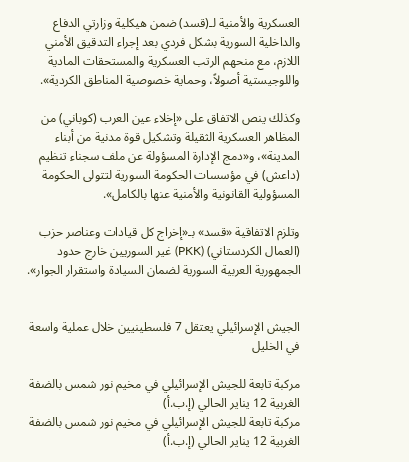العسكرية والأمنية لـ(قسد) ضمن هيكلية وزارتي الدفاع والداخلية السورية بشكل فردي بعد إجراء التدقيق الأمني اللازم، مع منحهم الرتب العسكرية والمستحقات المادية واللوجيستية أصولاً، وحماية خصوصية المناطق الكردية».

وكذلك ينص الاتفاق على «إخلاء عين العرب (كوباني) من المظاهر العسكرية الثقيلة وتشكيل قوة مدنية من أبناء المدينة»، و«دمج الإدارة المسؤولة عن ملف سجناء تنظيم (داعش) في مؤسسات الحكومة السورية لتتولى الحكومة المسؤولية القانونية والأمنية عنها بالكامل».

وتلزم الاتفاقية «قسد» بـ«إخراج كل قيادات وعناصر حزب (العمال الكردستاني) (PKK) غير السوريين خارج حدود الجمهورية العربية السورية لضمان السيادة واستقرار الجوار».


الجيش الإسرائيلي يعتقل 7 فلسطينيين خلال عملية واسعة في الخليل

مركبة تابعة للجيش الإسرائيلي في مخيم نور شمس بالضفة الغربية 12 يناير الحالي (إ.ب.أ)
مركبة تابعة للجيش الإسرائيلي في مخيم نور شمس بالضفة الغربية 12 يناير الحالي (إ.ب.أ)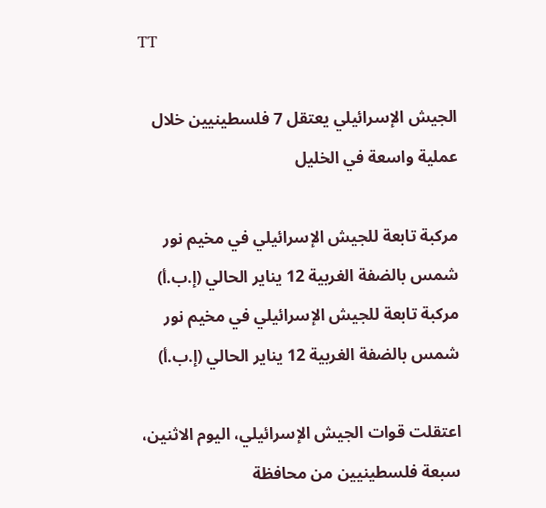TT

الجيش الإسرائيلي يعتقل 7 فلسطينيين خلال عملية واسعة في الخليل

مركبة تابعة للجيش الإسرائيلي في مخيم نور شمس بالضفة الغربية 12 يناير الحالي (إ.ب.أ)
مركبة تابعة للجيش الإسرائيلي في مخيم نور شمس بالضفة الغربية 12 يناير الحالي (إ.ب.أ)

اعتقلت قوات الجيش الإسرائيلي، اليوم الاثنين، سبعة فلسطينيين من محافظة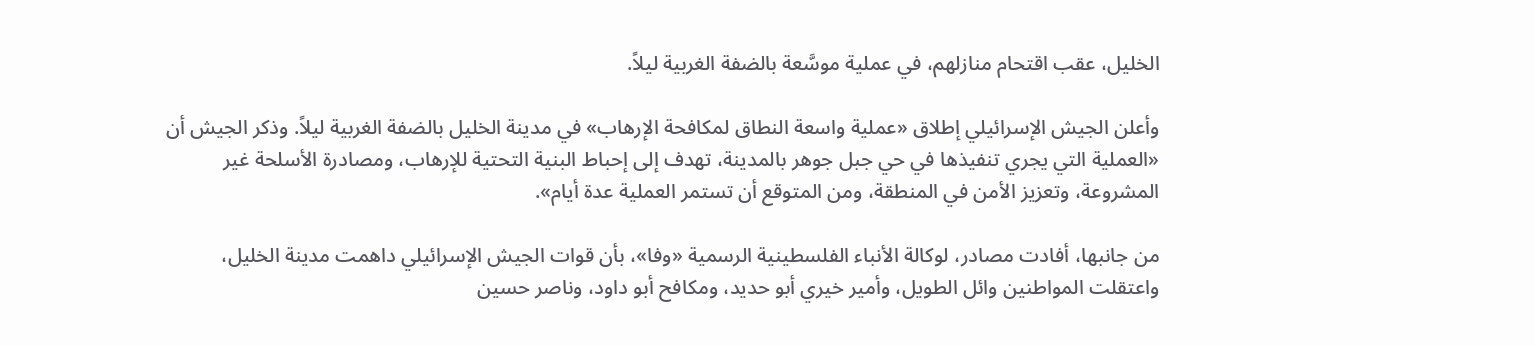الخليل، عقب اقتحام منازلهم، في عملية موسَّعة بالضفة الغربية ليلاً.

وأعلن الجيش الإسرائيلي إطلاق «عملية واسعة النطاق لمكافحة الإرهاب» في مدينة الخليل بالضفة الغربية ليلاً. وذكر الجيش أن «العملية التي يجري تنفيذها في حي جبل جوهر بالمدينة، تهدف إلى إحباط البنية التحتية للإرهاب، ومصادرة الأسلحة غير المشروعة، وتعزيز الأمن في المنطقة، ومن المتوقع أن تستمر العملية عدة أيام».

من جانبها، أفادت مصادر، لوكالة الأنباء الفلسطينية الرسمية «وفا»، بأن قوات الجيش الإسرائيلي داهمت مدينة الخليل، واعتقلت المواطنين وائل الطويل، وأمير خيري أبو حديد، ومكافح أبو داود، وناصر حسين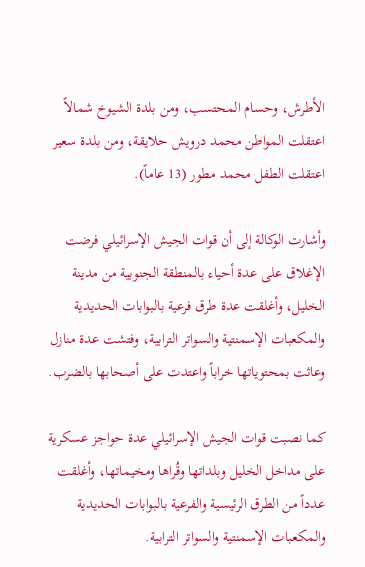الأطرش، وحسام المحتسب، ومن بلدة الشيوخ شمالاً اعتقلت المواطن محمد درويش حلايقة، ومن بلدة سعير اعتقلت الطفل محمد مطور (13 عاماً).

وأشارت الوكالة إلى أن قوات الجيش الإسرائيلي فرضت الإغلاق على عدة أحياء بالمنطقة الجنوبية من مدينة الخليل، وأغلقت عدة طرق فرعية بالبوابات الحديدية والمكعبات الإسمنتية والسواتر الترابية، وفتشت عدة منازل وعاثت بمحتوياتها خراباً واعتدت على أصحابها بالضرب.

كما نصبت قوات الجيش الإسرائيلي عدة حواجز عسكرية على مداخل الخليل وبلداتها وقُراها ومخيماتها، وأغلقت عدداً من الطرق الرئيسية والفرعية بالبوابات الحديدية والمكعبات الإسمنتية والسواتر الترابية.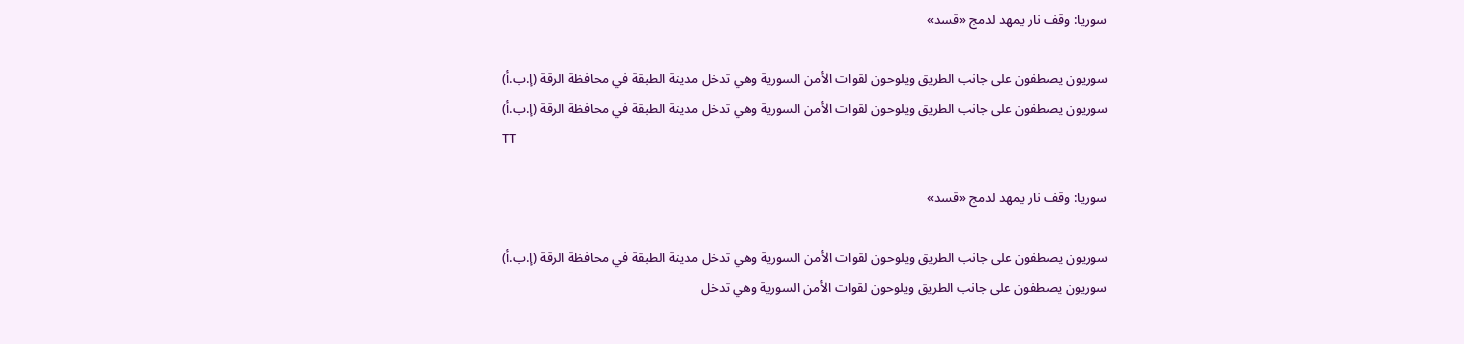سوريا: وقف نار يمهد لدمج «قسد»

سوريون يصطفون على جانب الطريق ويلوحون لقوات الأمن السورية وهي تدخل مدينة الطبقة في محافظة الرقة (إ.ب.أ)
سوريون يصطفون على جانب الطريق ويلوحون لقوات الأمن السورية وهي تدخل مدينة الطبقة في محافظة الرقة (إ.ب.أ)
TT

سوريا: وقف نار يمهد لدمج «قسد»

سوريون يصطفون على جانب الطريق ويلوحون لقوات الأمن السورية وهي تدخل مدينة الطبقة في محافظة الرقة (إ.ب.أ)
سوريون يصطفون على جانب الطريق ويلوحون لقوات الأمن السورية وهي تدخل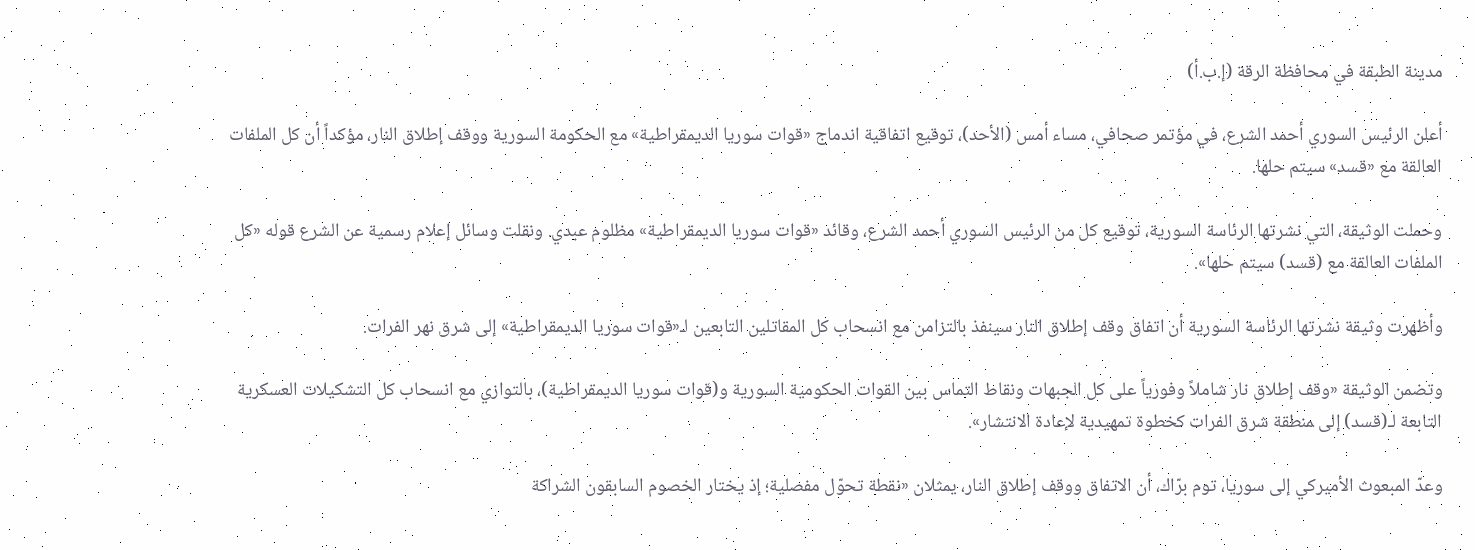مدينة الطبقة في محافظة الرقة (إ.ب.أ)

أعلن الرئيس السوري أحمد الشرع، في مؤتمر صحافي، مساء أمس (الأحد)، توقيع اتفاقية اندماج «قوات سوريا الديمقراطية» مع الحكومة السورية ووقف إطلاق النار، مؤكداً أن كل الملفات العالقة مع «قسد» سيتم حلها.

وحملت الوثيقة، التي نشرتها الرئاسة السورية، توقيع كل من الرئيس السوري أحمد الشرع، وقائد «قوات سوريا الديمقراطية» مظلوم عبدي. ونقلت وسائل إعلام رسمية عن الشرع قوله «كل الملفات العالقة مع (قسد) سيتم ‌حلها».

وأظهرت وثيقة نشرتها الرئاسة ‌السورية أن اتفاق وقف إطلاق النار سينفذ بالتزامن مع انسحاب كل المقاتلين التابعين لـ«قوات سوريا الديمقراطية» إلى شرق نهر الفرات.

وتضمن الوثيقة «وقف إطلاق نار شاملاً وفورياً على كل الجبهات ونقاط التماس بين القوات الحكومية السورية و(قوات سوريا الديمقراطية)، بالتوازي مع انسحاب كل ‌التشكيلات العسكرية التابعة لـ(قسد) إلى ‍منطقة شرق الفرات كخطوة تمهيدية لإعادة الانتشار».

وعدّ المبعوث الأميركي إلى سوريا، توم برّاك، أن الاتفاق ووقف إطلاق النار، يمثلان «نقطة تحوّل مفصلية؛ إذ يختار الخصوم السابقون الشراكة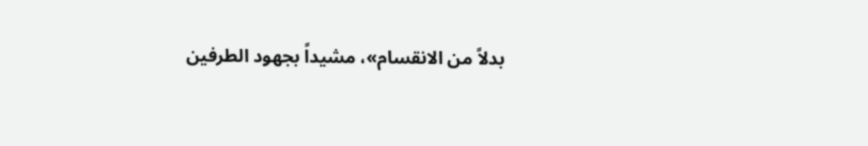بدلاً من الانقسام»، مشيداً بجهود الطرفين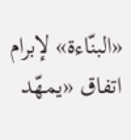«البنّاءة» لإبرام اتفاق «يمهّد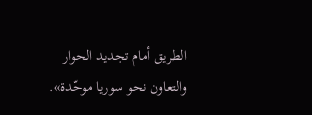الطريق أمام تجديد الحوار والتعاون نحو سوريا موحّدة».